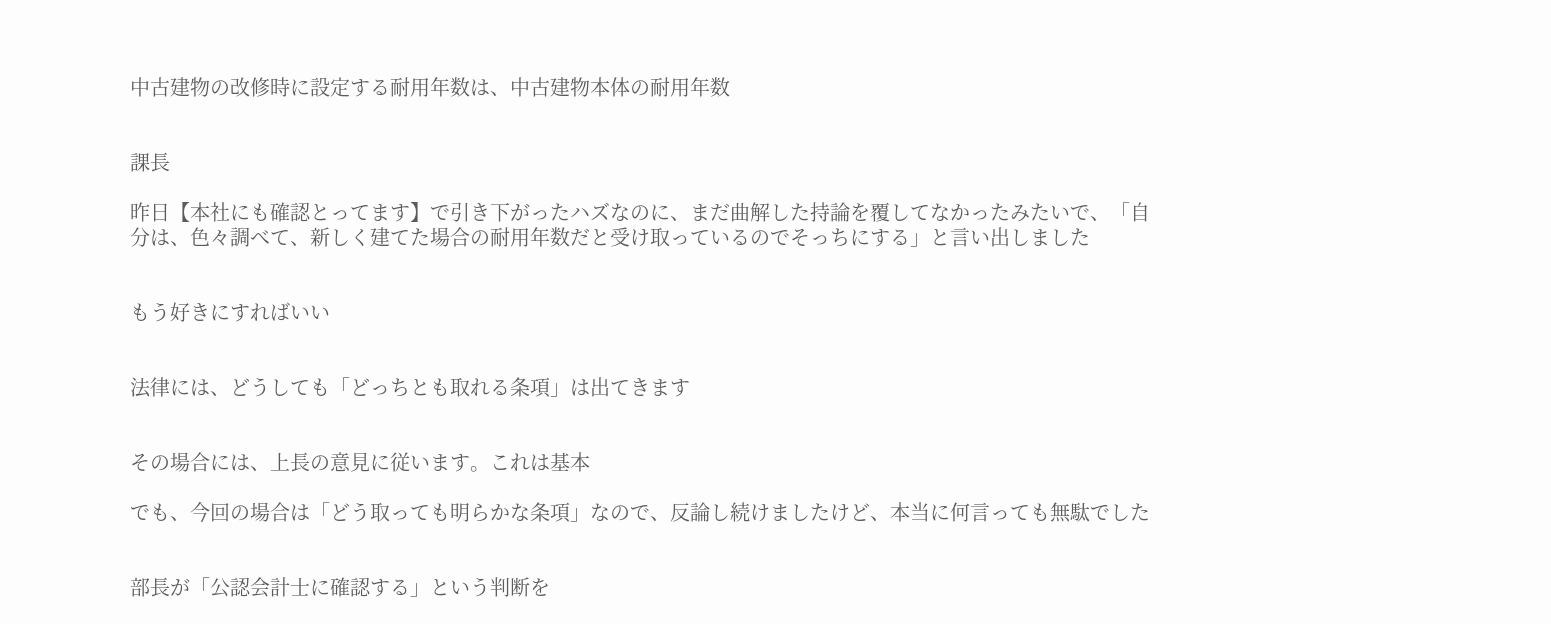中古建物の改修時に設定する耐用年数は、中古建物本体の耐用年数


課長

昨日【本社にも確認とってます】で引き下がったハズなのに、まだ曲解した持論を覆してなかったみたいで、「自分は、色々調べて、新しく建てた場合の耐用年数だと受け取っているのでそっちにする」と言い出しました


もう好きにすればいい


法律には、どうしても「どっちとも取れる条項」は出てきます


その場合には、上長の意見に従います。これは基本

でも、今回の場合は「どう取っても明らかな条項」なので、反論し続けましたけど、本当に何言っても無駄でした


部長が「公認会計士に確認する」という判断を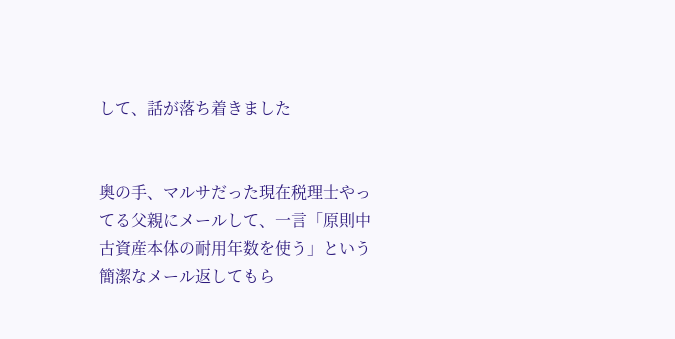して、話が落ち着きました


奥の手、マルサだった現在税理士やってる父親にメールして、一言「原則中古資産本体の耐用年数を使う」という簡潔なメール返してもら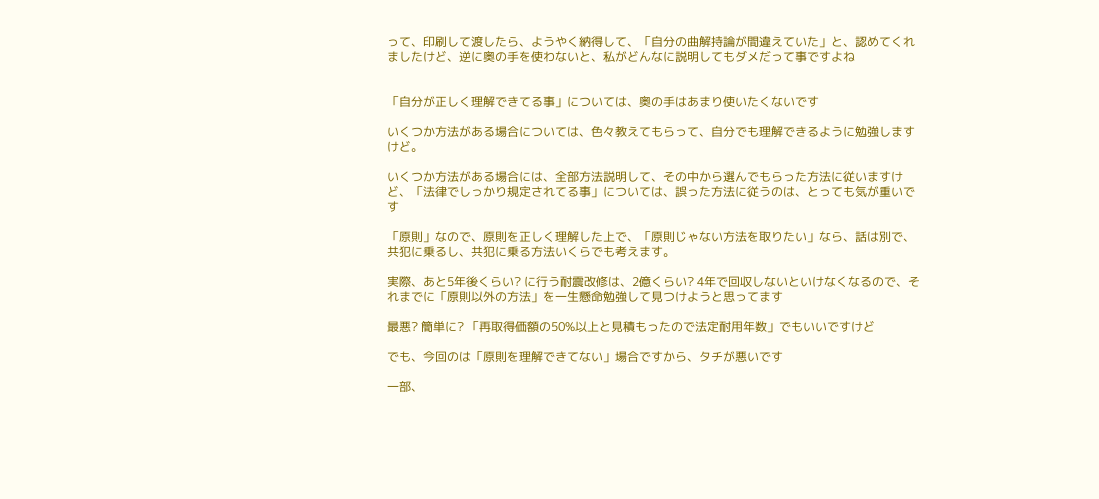って、印刷して渡したら、ようやく納得して、「自分の曲解持論が間違えていた」と、認めてくれましたけど、逆に奥の手を使わないと、私がどんなに説明してもダメだって事ですよね


「自分が正しく理解できてる事」については、奥の手はあまり使いたくないです

いくつか方法がある場合については、色々教えてもらって、自分でも理解できるように勉強しますけど。

いくつか方法がある場合には、全部方法説明して、その中から選んでもらった方法に従いますけど、「法律でしっかり規定されてる事」については、誤った方法に従うのは、とっても気が重いです

「原則」なので、原則を正しく理解した上で、「原則じゃない方法を取りたい」なら、話は別で、共犯に乗るし、共犯に乗る方法いくらでも考えます。

実際、あと5年後くらい? に行う耐震改修は、2億くらい? 4年で回収しないといけなくなるので、それまでに「原則以外の方法」を一生懸命勉強して見つけようと思ってます

最悪? 簡単に? 「再取得価額の50%以上と見積もったので法定耐用年数」でもいいですけど

でも、今回のは「原則を理解できてない」場合ですから、タチが悪いです

一部、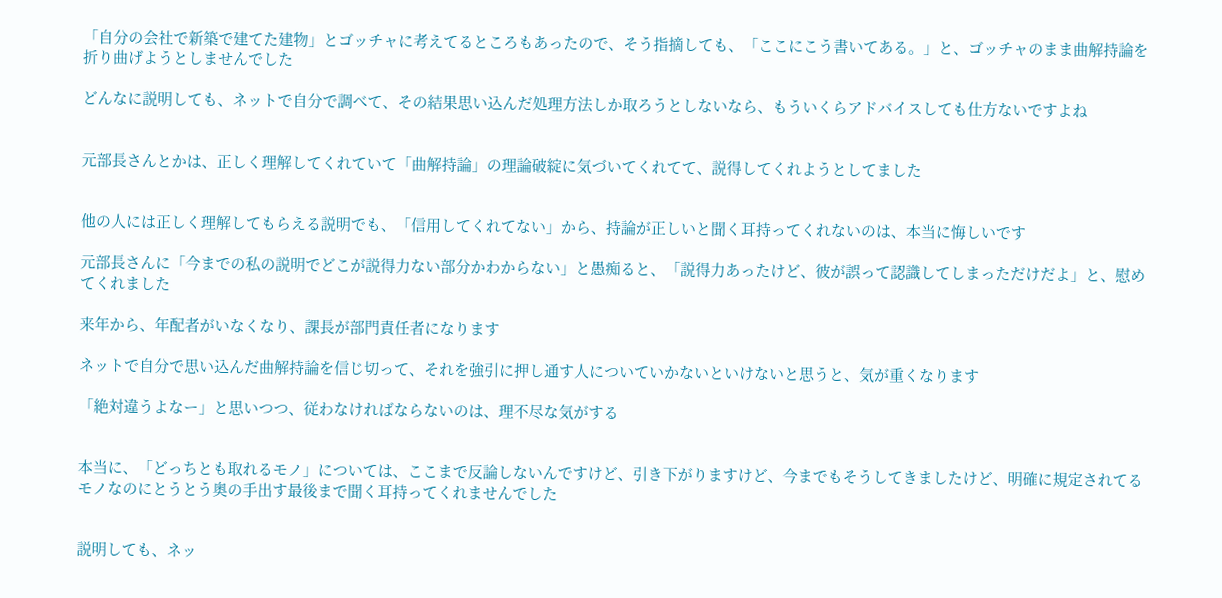「自分の会社で新築で建てた建物」とゴッチャに考えてるところもあったので、そう指摘しても、「ここにこう書いてある。」と、ゴッチャのまま曲解持論を折り曲げようとしませんでした

どんなに説明しても、ネットで自分で調べて、その結果思い込んだ処理方法しか取ろうとしないなら、もういくらアドバイスしても仕方ないですよね


元部長さんとかは、正しく理解してくれていて「曲解持論」の理論破綻に気づいてくれてて、説得してくれようとしてました


他の人には正しく理解してもらえる説明でも、「信用してくれてない」から、持論が正しいと聞く耳持ってくれないのは、本当に悔しいです

元部長さんに「今までの私の説明でどこが説得力ない部分かわからない」と愚痴ると、「説得力あったけど、彼が誤って認識してしまっただけだよ」と、慰めてくれました

来年から、年配者がいなくなり、課長が部門責任者になります

ネットで自分で思い込んだ曲解持論を信じ切って、それを強引に押し通す人についていかないといけないと思うと、気が重くなります

「絶対違うよなー」と思いつつ、従わなければならないのは、理不尽な気がする


本当に、「どっちとも取れるモノ」については、ここまで反論しないんですけど、引き下がりますけど、今までもそうしてきましたけど、明確に規定されてるモノなのにとうとう奥の手出す最後まで聞く耳持ってくれませんでした


説明しても、ネッ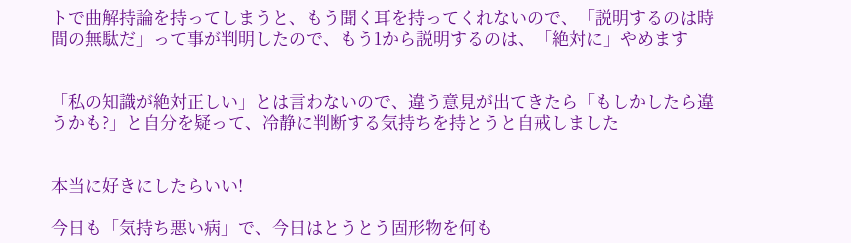トで曲解持論を持ってしまうと、もう聞く耳を持ってくれないので、「説明するのは時間の無駄だ」って事が判明したので、もう1から説明するのは、「絶対に」やめます


「私の知識が絶対正しい」とは言わないので、違う意見が出てきたら「もしかしたら違うかも?」と自分を疑って、冷静に判断する気持ちを持とうと自戒しました


本当に好きにしたらいい!

今日も「気持ち悪い病」で、今日はとうとう固形物を何も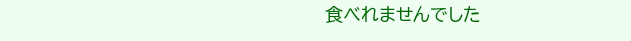食べれませんでした